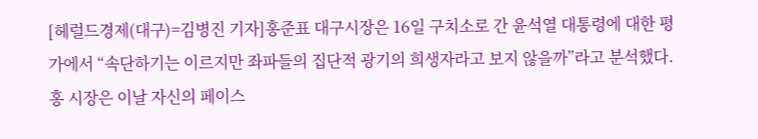[헤럴드경제(대구)=김병진 기자]홍준표 대구시장은 16일 구치소로 간 윤석열 대통령에 대한 평가에서 “속단하기는 이르지만 좌파들의 집단적 광기의 희생자라고 보지 않을까”라고 분석했다.
홍 시장은 이날 자신의 페이스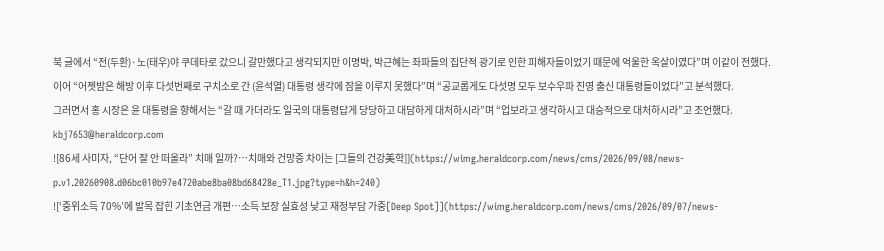북 글에서 “전(두환)·노(태우)야 쿠데타로 갔으니 갈만했다고 생각되지만 이명박, 박근혜는 좌파들의 집단적 광기로 인한 피해자들이었기 때문에 억울한 옥살이였다”며 이같이 전했다.
이어 “어젯밤은 해방 이후 다섯번째로 구치소로 간 (윤석열) 대통령 생각에 잠을 이루지 못했다”며 “공교롭게도 다섯명 모두 보수우파 진영 출신 대통령들이었다”고 분석했다.
그러면서 홍 시장은 윤 대통령을 향해서는 “갈 때 가더라도 일국의 대통령답게 당당하고 대담하게 대처하시라”며 “업보라고 생각하시고 대승적으로 대처하시라”고 조언했다.
kbj7653@heraldcorp.com
![86세 사미자, “단어 잘 안 떠올라” 치매 일까?…치매와 건망증 차이는 [그들의 건강美학]](https://wimg.heraldcorp.com/news/cms/2026/09/08/news-p.v1.20260908.d06bc010b97e4720abe8ba08bd68428e_T1.jpg?type=h&h=240)
![‘중위소득 70%’에 발목 잡힌 기초연금 개편…소득 보장 실효성 낮고 재정부담 가중[Deep Spot]](https://wimg.heraldcorp.com/news/cms/2026/09/07/news-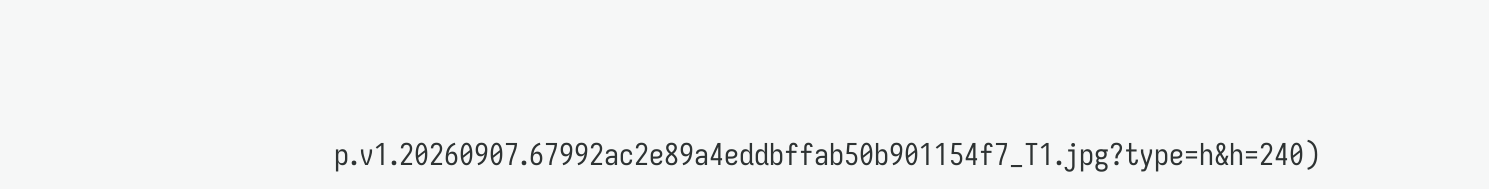p.v1.20260907.67992ac2e89a4eddbffab50b901154f7_T1.jpg?type=h&h=240)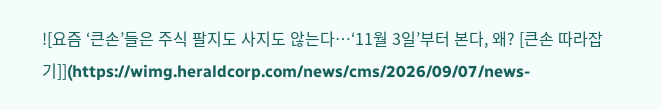![요즘 ‘큰손’들은 주식 팔지도 사지도 않는다…‘11월 3일’부터 본다, 왜? [큰손 따라잡기]](https://wimg.heraldcorp.com/news/cms/2026/09/07/news-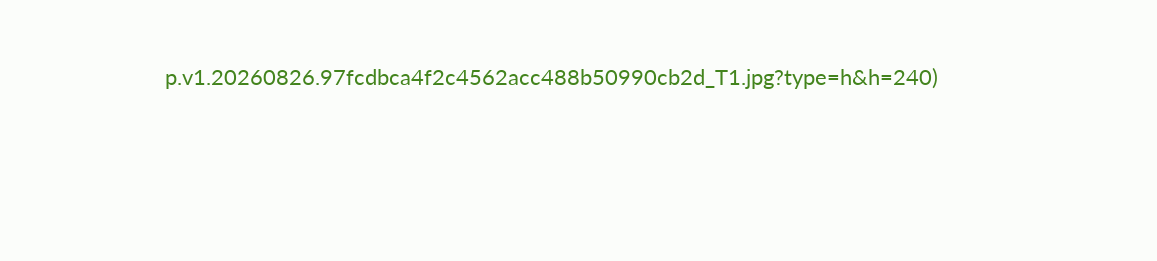p.v1.20260826.97fcdbca4f2c4562acc488b50990cb2d_T1.jpg?type=h&h=240)